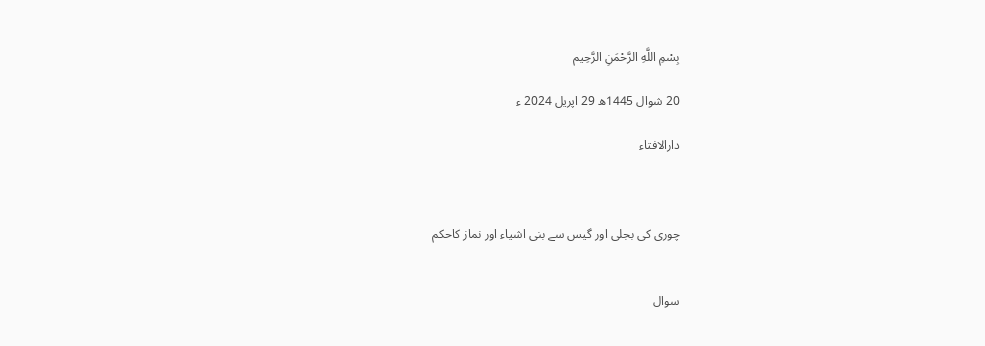بِسْمِ اللَّهِ الرَّحْمَنِ الرَّحِيم

20 شوال 1445ھ 29 اپریل 2024 ء

دارالافتاء



چوری کی بجلی اور گیس سے بنی اشیاء اور نماز کاحکم


سوال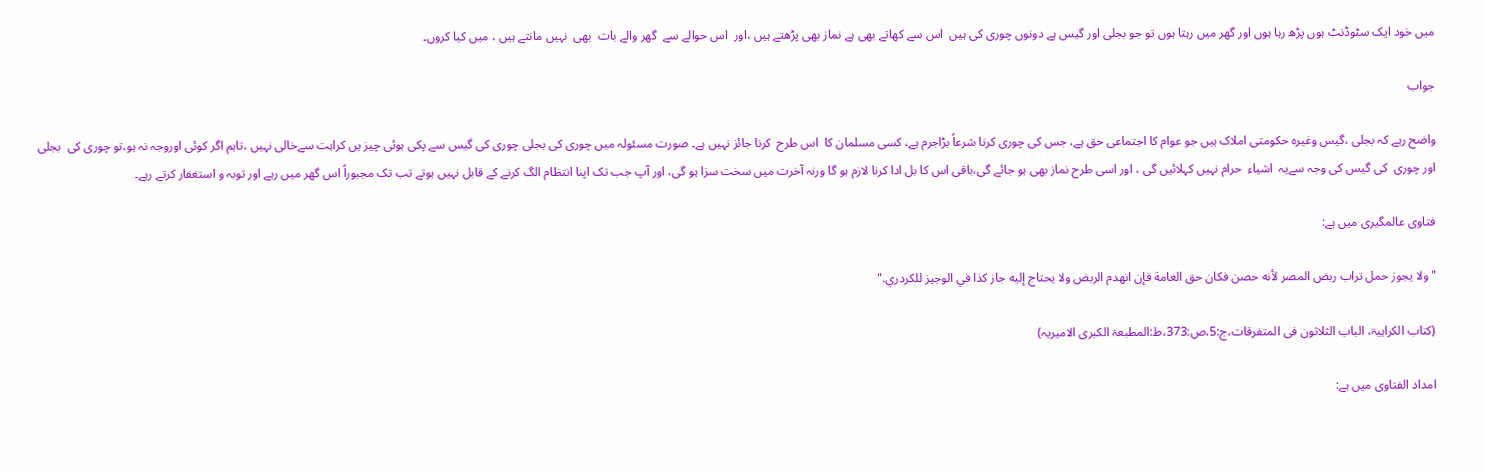میں خود ایک سٹوڈنٹ ہوں پڑھ رہا ہوں اور گھر میں رہتا ہوں تو جو بجلی اور گیس ہے دونوں چوری کی ہیں  اس سے کھاتے بھی ہے نماز بھی پڑھتے ہیں ،اور  اس حوالے سے  گھر والے بات  بھی  نہیں مانتے ہیں ، میں کیا کروں۔

جواب

واضح رہے کہ بجلی ،گیس وغیرہ حکومتی املاک ہیں جو عوام کا اجتماعی حق ہے، جس کی چوری کرنا شرعاً بڑاجرم ہے، کسی مسلمان کا  اس طرح  کرنا جائز نہیں ہے۔ صورت مسئولہ میں چوری کی بجلی چوری کی گیس سے پکی ہوئی چیز یں کراہت سےخالی نہیں ،تاہم اگر کوئی اوروجہ نہ ہو،تو چوری کی  بجلی اور چوری  کی گیس کی وجہ سےیہ  اشیاء  حرام نہیں کہلائیں گی ، اور اسی طرح نماز بھی ہو جائے گی،باقی اس کا بل ادا کرنا لازم ہو گا ورنہ آخرت میں سخت سزا ہو گی، اور آپ جب تک اپنا انتظام الگ کرنے کے قابل نہیں ہوتے تب تک مجبوراً اس گھر میں رہے اور توبہ و استغفار کرتے رہے۔

فتاوی عالمگیری میں ہے:

"ولا يجوز حمل تراب ربض المصر لأنه حصن فكان حق العامة فإن انهدم الربض ولا يحتاج إليه جاز كذا في الوجيز للكردري."

(کتاب الکراہیۃ، الباب الثلاثون فی المتفرقات،ج:5،ص:373،ط:المطبعۃ الکبری الامیریہ)

امداد الفتاوی میں ہے: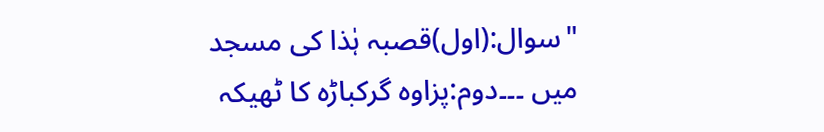"سوال:(اول)قصبہ ہٰذا کی مسجد میں ۔۔۔دوم:پزاوہ گرکباڑہ کا ٹھیکہ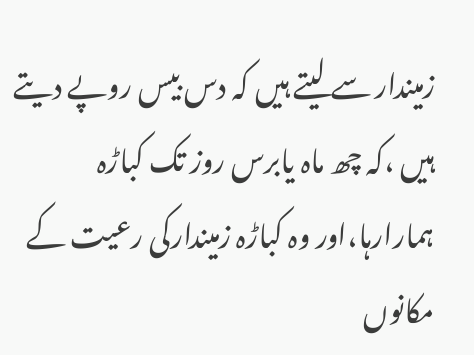زمیندار سے لیتے ہیں کہ دس بیس روپے دیتے ہیں ،کہ چھ ماہ یابرس روز تک کباڑہ ہمارارہا،اور وہ کباڑہ زمیندارکی رعیت کے مکانوں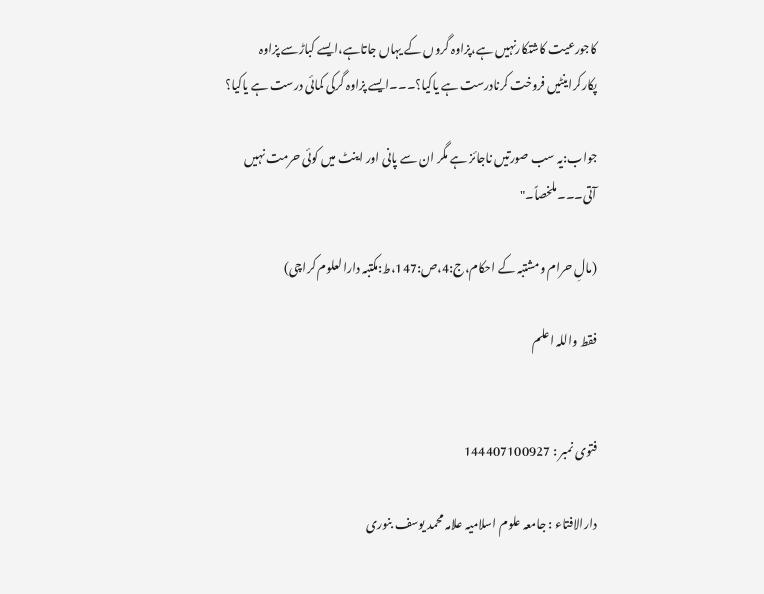کاجورعیت کاشتکارنہیں ہے،پزاوہ گروں کے یہاں جاتاہے،ایسے کباڑسے پزاوہ پکارکراینٹیں فروخت کرنادرست ہے یاکیا؟۔۔۔ایسے پزاوہ گرکی کمائی درست ہے یاکیا؟

جواب:یہ سب صورتیں ناجائز ہے مگر ان سے پانی اور اینٹ میں کوئی حرمت نہیں آتی۔۔۔ملخصاً۔"

(مالِ حرام ومشتبہ کے احکام،ج:4،ص:147،ط:مکتبہ دارالعلوم کراچی)

فقط واللہ اعلم


فتوی نمبر : 144407100927

دارالافتاء : جامعہ علوم اسلامیہ علامہ محمد یوسف بنوری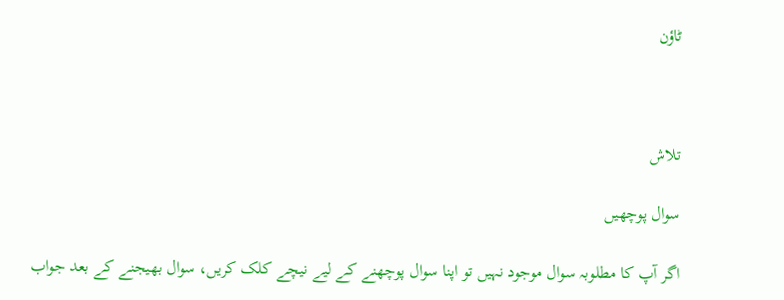ٹاؤن



تلاش

سوال پوچھیں

اگر آپ کا مطلوبہ سوال موجود نہیں تو اپنا سوال پوچھنے کے لیے نیچے کلک کریں، سوال بھیجنے کے بعد جواب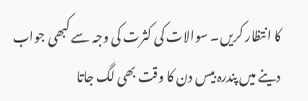کا انتظار کریں۔ سوالات کی کثرت کی وجہ سے کبھی جواب دینے میں پندرہ بیس دن کا وقت بھی لگ جاتا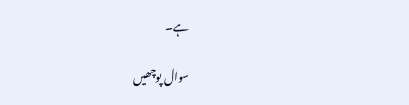ہے۔

سوال پوچھیں